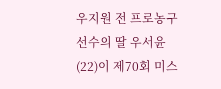우지원 전 프로농구 선수의 딸 우서윤(22)이 제70회 미스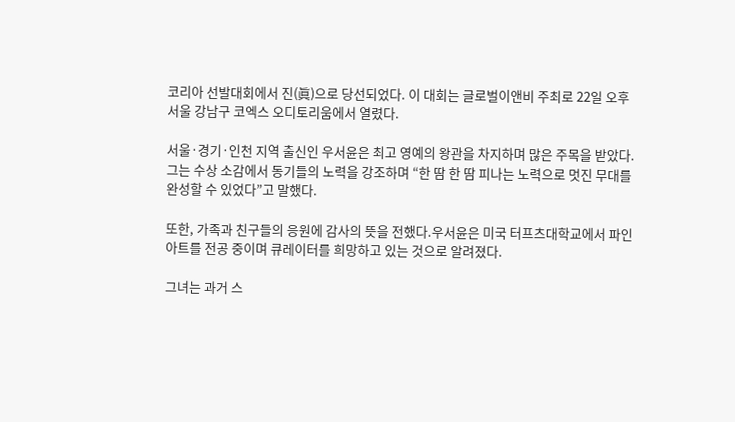코리아 선발대회에서 진(眞)으로 당선되었다. 이 대회는 글로벌이앤비 주최로 22일 오후 서울 강남구 코엑스 오디토리움에서 열렸다.

서울·경기·인천 지역 출신인 우서윤은 최고 영예의 왕관을 차지하며 많은 주목을 받았다. 그는 수상 소감에서 동기들의 노력을 강조하며 “한 땀 한 땀 피나는 노력으로 멋진 무대를 완성할 수 있었다”고 말했다.

또한, 가족과 친구들의 응원에 감사의 뜻을 전했다.우서윤은 미국 터프츠대학교에서 파인아트를 전공 중이며 큐레이터를 희망하고 있는 것으로 알려졌다.

그녀는 과거 스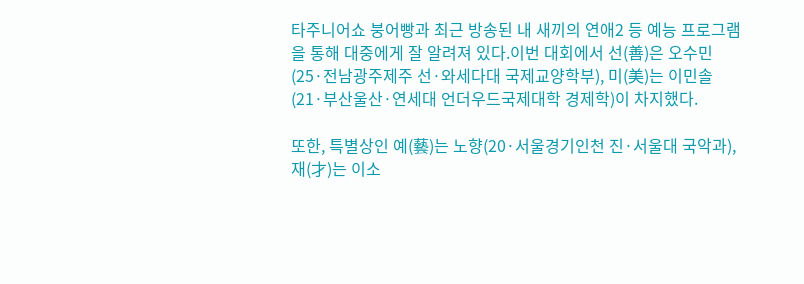타주니어쇼 붕어빵과 최근 방송된 내 새끼의 연애2 등 예능 프로그램을 통해 대중에게 잘 알려져 있다.이번 대회에서 선(善)은 오수민(25·전남광주제주 선·와세다대 국제교양학부), 미(美)는 이민솔(21·부산울산·연세대 언더우드국제대학 경제학)이 차지했다.

또한, 특별상인 예(藝)는 노향(20·서울경기인천 진·서울대 국악과), 재(才)는 이소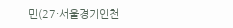민(27·서울경기인천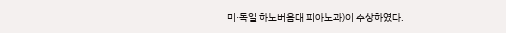미·독일 하노버음대 피아노과)이 수상하였다.